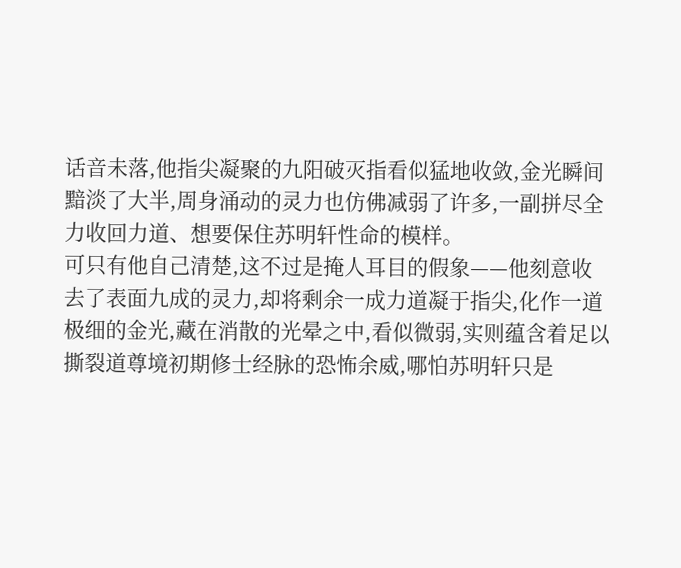话音未落,他指尖凝聚的九阳破灭指看似猛地收敛,金光瞬间黯淡了大半,周身涌动的灵力也仿佛减弱了许多,一副拼尽全力收回力道、想要保住苏明轩性命的模样。
可只有他自己清楚,这不过是掩人耳目的假象——他刻意收去了表面九成的灵力,却将剩余一成力道凝于指尖,化作一道极细的金光,藏在消散的光晕之中,看似微弱,实则蕴含着足以撕裂道尊境初期修士经脉的恐怖余威,哪怕苏明轩只是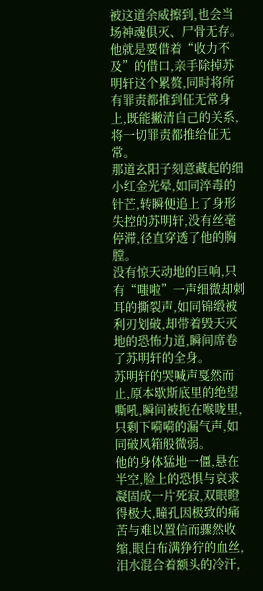被这道余威擦到,也会当场神魂俱灭、尸骨无存。
他就是要借着“收力不及”的借口,亲手除掉苏明轩这个累赘,同时将所有罪责都推到佂无常身上,既能撇清自己的关系,将一切罪责都推给佂无常。
那道玄阳子刻意藏起的细小红金光晕,如同淬毒的针芒,转瞬便追上了身形失控的苏明轩,没有丝毫停滞,径直穿透了他的胸膛。
没有惊天动地的巨响,只有“嗤啦”一声细微却刺耳的撕裂声,如同锦缎被利刃划破,却带着毁天灭地的恐怖力道,瞬间席卷了苏明轩的全身。
苏明轩的哭喊声戛然而止,原本歇斯底里的绝望嘶吼,瞬间被扼在喉咙里,只剩下嗬嗬的漏气声,如同破风箱般微弱。
他的身体猛地一僵,悬在半空,脸上的恐惧与哀求凝固成一片死寂,双眼瞪得极大,瞳孔因极致的痛苦与难以置信而骤然收缩,眼白布满狰狞的血丝,泪水混合着额头的冷汗,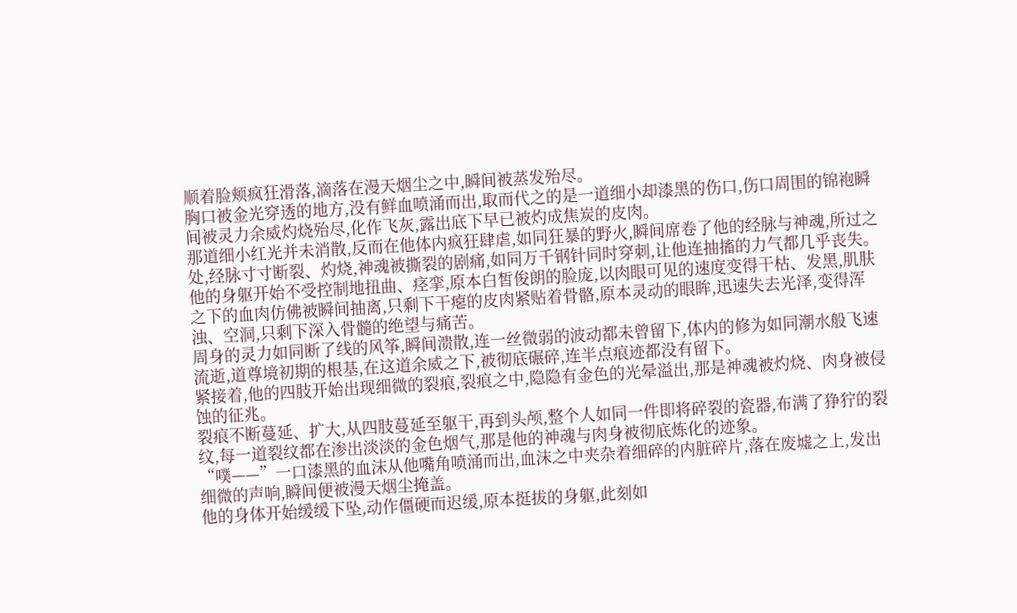顺着脸颊疯狂滑落,滴落在漫天烟尘之中,瞬间被蒸发殆尽。
胸口被金光穿透的地方,没有鲜血喷涌而出,取而代之的是一道细小却漆黑的伤口,伤口周围的锦袍瞬间被灵力余威灼烧殆尽,化作飞灰,露出底下早已被灼成焦炭的皮肉。
那道细小红光并未消散,反而在他体内疯狂肆虐,如同狂暴的野火,瞬间席卷了他的经脉与神魂,所过之处,经脉寸寸断裂、灼烧,神魂被撕裂的剧痛,如同万千钢针同时穿刺,让他连抽搐的力气都几乎丧失。
他的身躯开始不受控制地扭曲、痉挛,原本白皙俊朗的脸庞,以肉眼可见的速度变得干枯、发黑,肌肤之下的血肉仿佛被瞬间抽离,只剩下干瘪的皮肉紧贴着骨骼,原本灵动的眼眸,迅速失去光泽,变得浑浊、空洞,只剩下深入骨髓的绝望与痛苦。
周身的灵力如同断了线的风筝,瞬间溃散,连一丝微弱的波动都未曾留下,体内的修为如同潮水般飞速流逝,道尊境初期的根基,在这道余威之下,被彻底碾碎,连半点痕迹都没有留下。
紧接着,他的四肢开始出现细微的裂痕,裂痕之中,隐隐有金色的光晕溢出,那是神魂被灼烧、肉身被侵蚀的征兆。
裂痕不断蔓延、扩大,从四肢蔓延至躯干,再到头颅,整个人如同一件即将碎裂的瓷器,布满了狰狞的裂纹,每一道裂纹都在渗出淡淡的金色烟气,那是他的神魂与肉身被彻底炼化的迹象。
“噗——”一口漆黑的血沫从他嘴角喷涌而出,血沫之中夹杂着细碎的内脏碎片,落在废墟之上,发出细微的声响,瞬间便被漫天烟尘掩盖。
他的身体开始缓缓下坠,动作僵硬而迟缓,原本挺拔的身躯,此刻如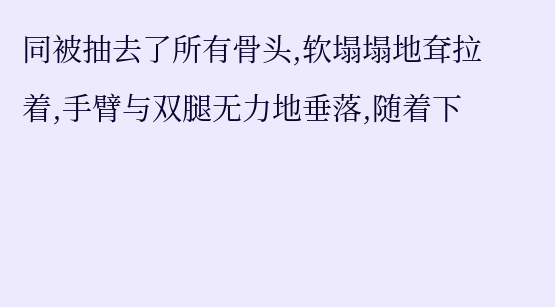同被抽去了所有骨头,软塌塌地耷拉着,手臂与双腿无力地垂落,随着下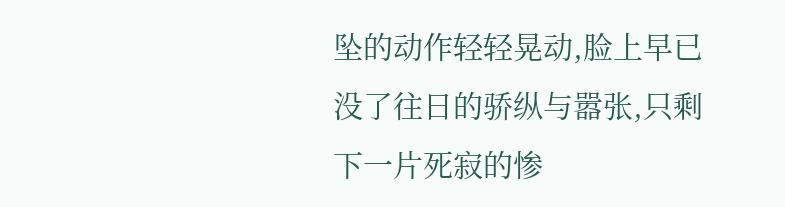坠的动作轻轻晃动,脸上早已没了往日的骄纵与嚣张,只剩下一片死寂的惨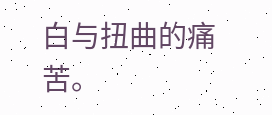白与扭曲的痛苦。